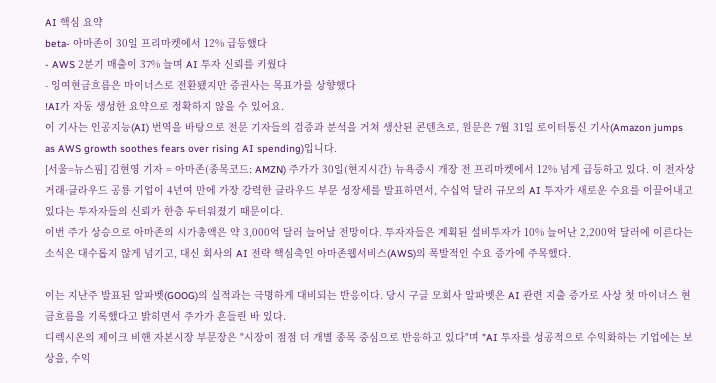AI 핵심 요약
beta- 아마존이 30일 프리마켓에서 12% 급등했다
- AWS 2분기 매출이 37% 늘며 AI 투자 신뢰를 키웠다
- 잉여현금흐름은 마이너스로 전환됐지만 증권사는 목표가를 상향했다
!AI가 자동 생성한 요약으로 정확하지 않을 수 있어요.
이 기사는 인공지능(AI) 번역을 바탕으로 전문 기자들의 검증과 분석을 거쳐 생산된 콘텐츠로, 원문은 7월 31일 로이터통신 기사(Amazon jumps as AWS growth soothes fears over rising AI spending)입니다.
[서울=뉴스핌] 김현영 기자 = 아마존(종목코드: AMZN) 주가가 30일(현지시간) 뉴욕증시 개장 전 프리마켓에서 12% 넘게 급등하고 있다. 이 전자상거래·클라우드 공룡 기업이 4년여 만에 가장 강력한 클라우드 부문 성장세를 발표하면서, 수십억 달러 규모의 AI 투자가 새로운 수요를 이끌어내고 있다는 투자자들의 신뢰가 한층 두터워졌기 때문이다.
이번 주가 상승으로 아마존의 시가총액은 약 3,000억 달러 늘어날 전망이다. 투자자들은 계획된 설비투자가 10% 늘어난 2,200억 달러에 이른다는 소식은 대수롭지 않게 넘기고, 대신 회사의 AI 전략 핵심축인 아마존웹서비스(AWS)의 폭발적인 수요 증가에 주목했다.

이는 지난주 발표된 알파벳(GOOG)의 실적과는 극명하게 대비되는 반응이다. 당시 구글 모회사 알파벳은 AI 관련 지출 증가로 사상 첫 마이너스 현금흐름을 기록했다고 밝히면서 주가가 흔들린 바 있다.
디렉시온의 제이크 비핸 자본시장 부문장은 "시장이 점점 더 개별 종목 중심으로 반응하고 있다"며 "AI 투자를 성공적으로 수익화하는 기업에는 보상을, 수익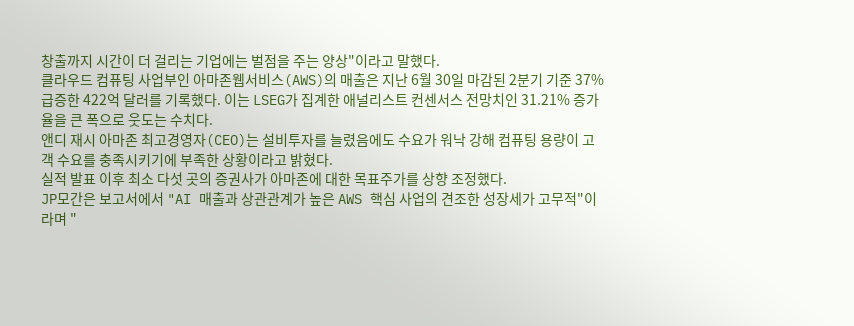창출까지 시간이 더 걸리는 기업에는 벌점을 주는 양상"이라고 말했다.
클라우드 컴퓨팅 사업부인 아마존웹서비스(AWS)의 매출은 지난 6월 30일 마감된 2분기 기준 37% 급증한 422억 달러를 기록했다. 이는 LSEG가 집계한 애널리스트 컨센서스 전망치인 31.21% 증가율을 큰 폭으로 웃도는 수치다.
앤디 재시 아마존 최고경영자(CEO)는 설비투자를 늘렸음에도 수요가 워낙 강해 컴퓨팅 용량이 고객 수요를 충족시키기에 부족한 상황이라고 밝혔다.
실적 발표 이후 최소 다섯 곳의 증권사가 아마존에 대한 목표주가를 상향 조정했다.
JP모간은 보고서에서 "AI 매출과 상관관계가 높은 AWS 핵심 사업의 견조한 성장세가 고무적"이라며 "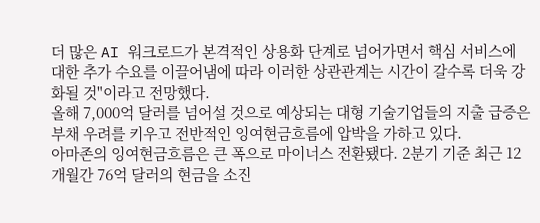더 많은 AI 워크로드가 본격적인 상용화 단계로 넘어가면서 핵심 서비스에 대한 추가 수요를 이끌어냄에 따라 이러한 상관관계는 시간이 갈수록 더욱 강화될 것"이라고 전망했다.
올해 7,000억 달러를 넘어설 것으로 예상되는 대형 기술기업들의 지출 급증은 부채 우려를 키우고 전반적인 잉여현금흐름에 압박을 가하고 있다.
아마존의 잉여현금흐름은 큰 폭으로 마이너스 전환됐다. 2분기 기준 최근 12개월간 76억 달러의 현금을 소진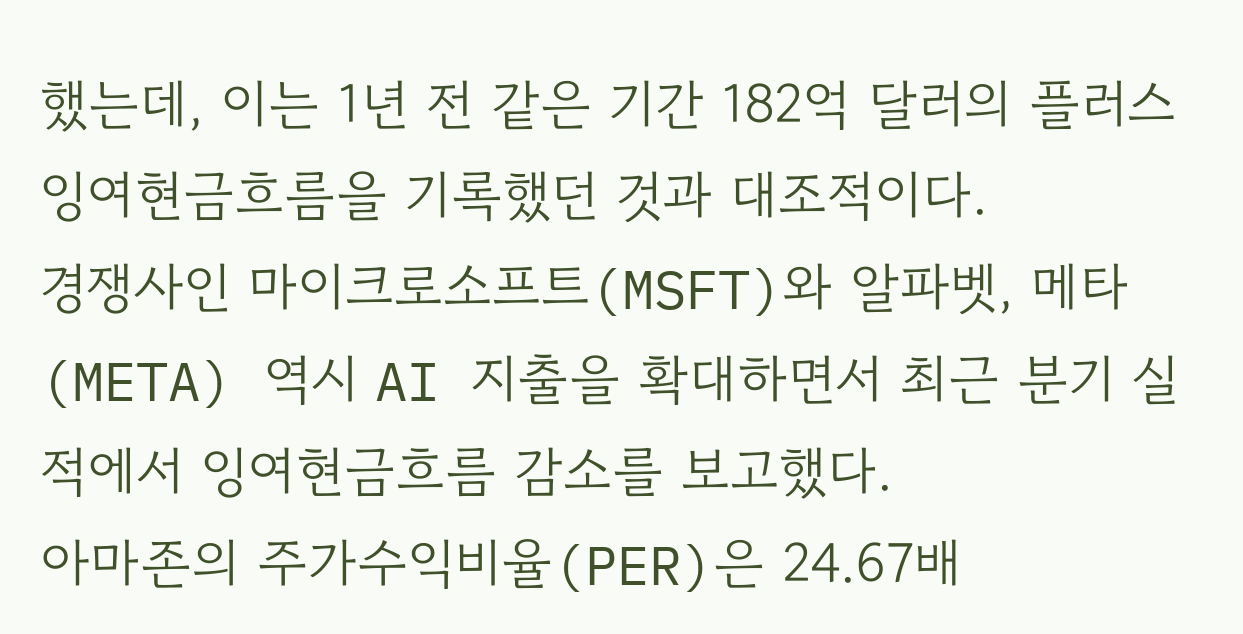했는데, 이는 1년 전 같은 기간 182억 달러의 플러스 잉여현금흐름을 기록했던 것과 대조적이다.
경쟁사인 마이크로소프트(MSFT)와 알파벳, 메타(META) 역시 AI 지출을 확대하면서 최근 분기 실적에서 잉여현금흐름 감소를 보고했다.
아마존의 주가수익비율(PER)은 24.67배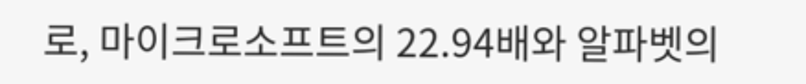로, 마이크로소프트의 22.94배와 알파벳의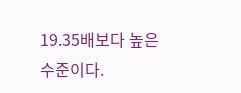19.35배보다 높은 수준이다.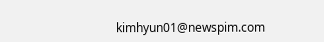kimhyun01@newspim.com